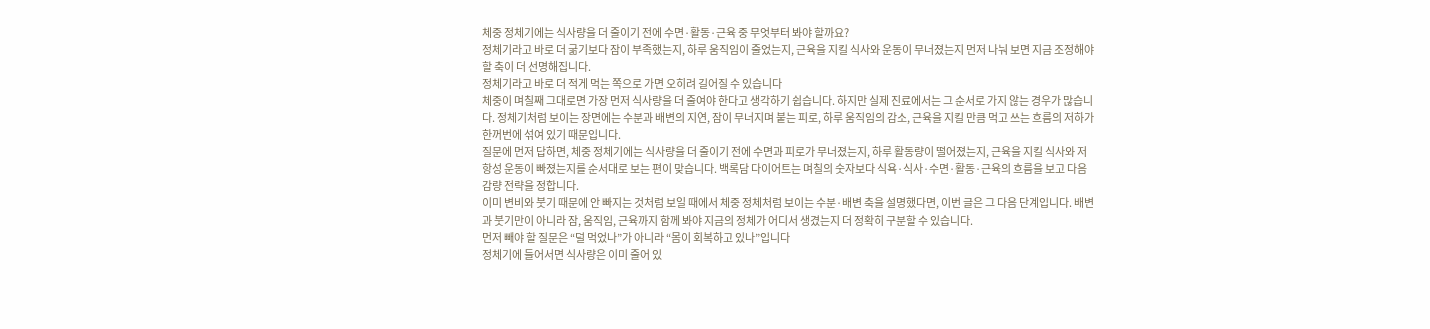체중 정체기에는 식사량을 더 줄이기 전에 수면·활동·근육 중 무엇부터 봐야 할까요?
정체기라고 바로 더 굶기보다 잠이 부족했는지, 하루 움직임이 줄었는지, 근육을 지킬 식사와 운동이 무너졌는지 먼저 나눠 보면 지금 조정해야 할 축이 더 선명해집니다.
정체기라고 바로 더 적게 먹는 쪽으로 가면 오히려 길어질 수 있습니다
체중이 며칠째 그대로면 가장 먼저 식사량을 더 줄여야 한다고 생각하기 쉽습니다. 하지만 실제 진료에서는 그 순서로 가지 않는 경우가 많습니다. 정체기처럼 보이는 장면에는 수분과 배변의 지연, 잠이 무너지며 붙는 피로, 하루 움직임의 감소, 근육을 지킬 만큼 먹고 쓰는 흐름의 저하가 한꺼번에 섞여 있기 때문입니다.
질문에 먼저 답하면, 체중 정체기에는 식사량을 더 줄이기 전에 수면과 피로가 무너졌는지, 하루 활동량이 떨어졌는지, 근육을 지킬 식사와 저항성 운동이 빠졌는지를 순서대로 보는 편이 맞습니다. 백록담 다이어트는 며칠의 숫자보다 식욕·식사·수면·활동·근육의 흐름을 보고 다음 감량 전략을 정합니다.
이미 변비와 붓기 때문에 안 빠지는 것처럼 보일 때에서 체중 정체처럼 보이는 수분·배변 축을 설명했다면, 이번 글은 그 다음 단계입니다. 배변과 붓기만이 아니라 잠, 움직임, 근육까지 함께 봐야 지금의 정체가 어디서 생겼는지 더 정확히 구분할 수 있습니다.
먼저 빼야 할 질문은 “덜 먹었나”가 아니라 “몸이 회복하고 있나”입니다
정체기에 들어서면 식사량은 이미 줄어 있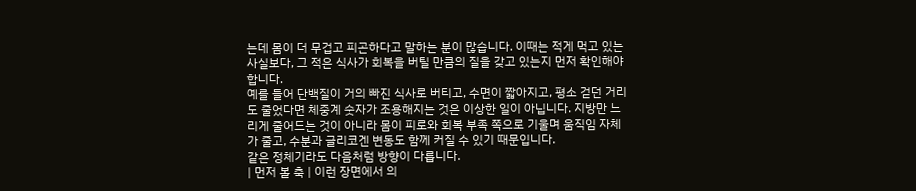는데 몸이 더 무겁고 피곤하다고 말하는 분이 많습니다. 이때는 적게 먹고 있는 사실보다, 그 적은 식사가 회복을 버틸 만큼의 질을 갖고 있는지 먼저 확인해야 합니다.
예를 들어 단백질이 거의 빠진 식사로 버티고, 수면이 짧아지고, 평소 걷던 거리도 줄었다면 체중계 숫자가 조용해지는 것은 이상한 일이 아닙니다. 지방만 느리게 줄어드는 것이 아니라 몸이 피로와 회복 부족 쪽으로 기울며 움직임 자체가 줄고, 수분과 글리코겐 변동도 함께 커질 수 있기 때문입니다.
같은 정체기라도 다음처럼 방향이 다릅니다.
| 먼저 볼 축 | 이런 장면에서 의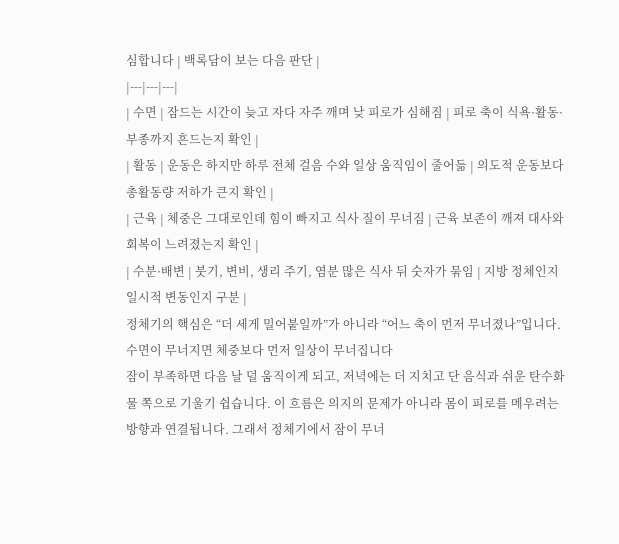심합니다 | 백록담이 보는 다음 판단 |
|---|---|---|
| 수면 | 잠드는 시간이 늦고 자다 자주 깨며 낮 피로가 심해짐 | 피로 축이 식욕·활동·부종까지 흔드는지 확인 |
| 활동 | 운동은 하지만 하루 전체 걸음 수와 일상 움직임이 줄어듦 | 의도적 운동보다 총활동량 저하가 큰지 확인 |
| 근육 | 체중은 그대로인데 힘이 빠지고 식사 질이 무너짐 | 근육 보존이 깨져 대사와 회복이 느려졌는지 확인 |
| 수분·배변 | 붓기, 변비, 생리 주기, 염분 많은 식사 뒤 숫자가 묶임 | 지방 정체인지 일시적 변동인지 구분 |
정체기의 핵심은 “더 세게 밀어붙일까”가 아니라 “어느 축이 먼저 무너졌나”입니다.
수면이 무너지면 체중보다 먼저 일상이 무너집니다
잠이 부족하면 다음 날 덜 움직이게 되고, 저녁에는 더 지치고 단 음식과 쉬운 탄수화물 쪽으로 기울기 쉽습니다. 이 흐름은 의지의 문제가 아니라 몸이 피로를 메우려는 방향과 연결됩니다. 그래서 정체기에서 잠이 무너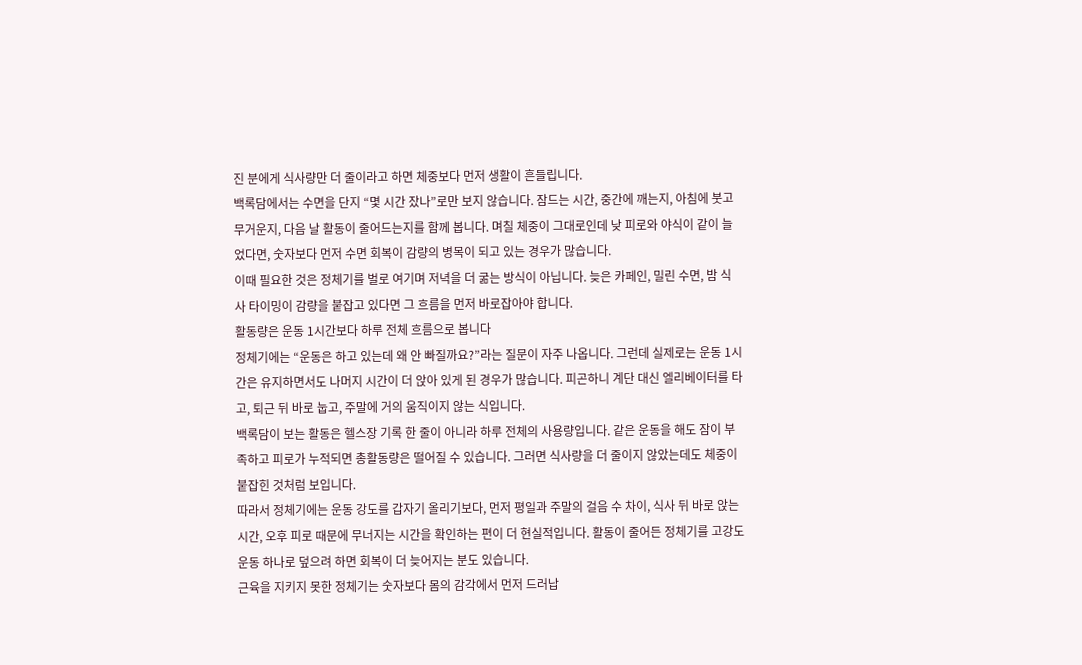진 분에게 식사량만 더 줄이라고 하면 체중보다 먼저 생활이 흔들립니다.
백록담에서는 수면을 단지 “몇 시간 잤나”로만 보지 않습니다. 잠드는 시간, 중간에 깨는지, 아침에 붓고 무거운지, 다음 날 활동이 줄어드는지를 함께 봅니다. 며칠 체중이 그대로인데 낮 피로와 야식이 같이 늘었다면, 숫자보다 먼저 수면 회복이 감량의 병목이 되고 있는 경우가 많습니다.
이때 필요한 것은 정체기를 벌로 여기며 저녁을 더 굶는 방식이 아닙니다. 늦은 카페인, 밀린 수면, 밤 식사 타이밍이 감량을 붙잡고 있다면 그 흐름을 먼저 바로잡아야 합니다.
활동량은 운동 1시간보다 하루 전체 흐름으로 봅니다
정체기에는 “운동은 하고 있는데 왜 안 빠질까요?”라는 질문이 자주 나옵니다. 그런데 실제로는 운동 1시간은 유지하면서도 나머지 시간이 더 앉아 있게 된 경우가 많습니다. 피곤하니 계단 대신 엘리베이터를 타고, 퇴근 뒤 바로 눕고, 주말에 거의 움직이지 않는 식입니다.
백록담이 보는 활동은 헬스장 기록 한 줄이 아니라 하루 전체의 사용량입니다. 같은 운동을 해도 잠이 부족하고 피로가 누적되면 총활동량은 떨어질 수 있습니다. 그러면 식사량을 더 줄이지 않았는데도 체중이 붙잡힌 것처럼 보입니다.
따라서 정체기에는 운동 강도를 갑자기 올리기보다, 먼저 평일과 주말의 걸음 수 차이, 식사 뒤 바로 앉는 시간, 오후 피로 때문에 무너지는 시간을 확인하는 편이 더 현실적입니다. 활동이 줄어든 정체기를 고강도 운동 하나로 덮으려 하면 회복이 더 늦어지는 분도 있습니다.
근육을 지키지 못한 정체기는 숫자보다 몸의 감각에서 먼저 드러납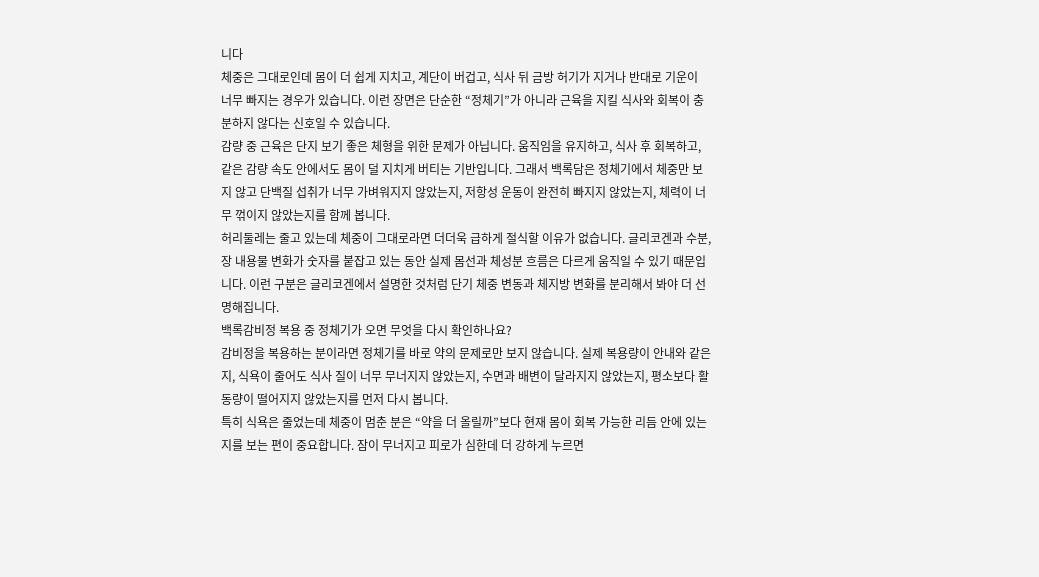니다
체중은 그대로인데 몸이 더 쉽게 지치고, 계단이 버겁고, 식사 뒤 금방 허기가 지거나 반대로 기운이 너무 빠지는 경우가 있습니다. 이런 장면은 단순한 “정체기”가 아니라 근육을 지킬 식사와 회복이 충분하지 않다는 신호일 수 있습니다.
감량 중 근육은 단지 보기 좋은 체형을 위한 문제가 아닙니다. 움직임을 유지하고, 식사 후 회복하고, 같은 감량 속도 안에서도 몸이 덜 지치게 버티는 기반입니다. 그래서 백록담은 정체기에서 체중만 보지 않고 단백질 섭취가 너무 가벼워지지 않았는지, 저항성 운동이 완전히 빠지지 않았는지, 체력이 너무 꺾이지 않았는지를 함께 봅니다.
허리둘레는 줄고 있는데 체중이 그대로라면 더더욱 급하게 절식할 이유가 없습니다. 글리코겐과 수분, 장 내용물 변화가 숫자를 붙잡고 있는 동안 실제 몸선과 체성분 흐름은 다르게 움직일 수 있기 때문입니다. 이런 구분은 글리코겐에서 설명한 것처럼 단기 체중 변동과 체지방 변화를 분리해서 봐야 더 선명해집니다.
백록감비정 복용 중 정체기가 오면 무엇을 다시 확인하나요?
감비정을 복용하는 분이라면 정체기를 바로 약의 문제로만 보지 않습니다. 실제 복용량이 안내와 같은지, 식욕이 줄어도 식사 질이 너무 무너지지 않았는지, 수면과 배변이 달라지지 않았는지, 평소보다 활동량이 떨어지지 않았는지를 먼저 다시 봅니다.
특히 식욕은 줄었는데 체중이 멈춘 분은 “약을 더 올릴까”보다 현재 몸이 회복 가능한 리듬 안에 있는지를 보는 편이 중요합니다. 잠이 무너지고 피로가 심한데 더 강하게 누르면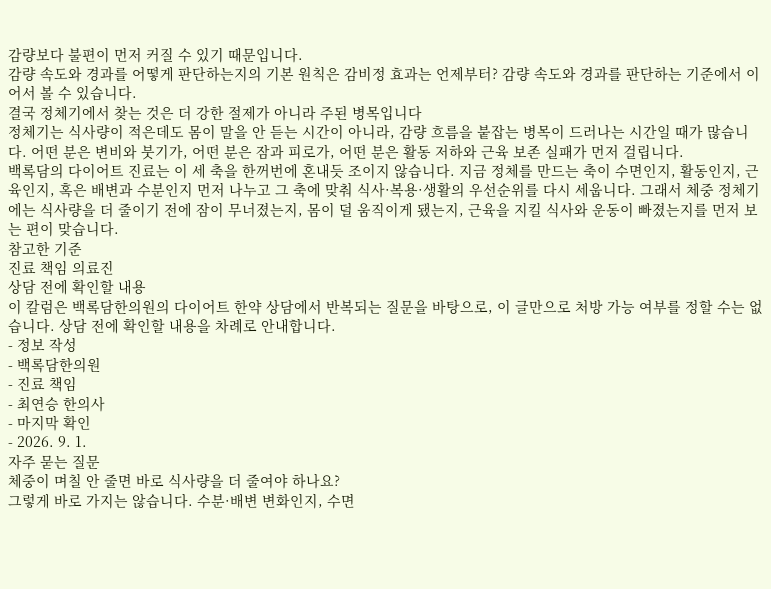감량보다 불편이 먼저 커질 수 있기 때문입니다.
감량 속도와 경과를 어떻게 판단하는지의 기본 원칙은 감비정 효과는 언제부터? 감량 속도와 경과를 판단하는 기준에서 이어서 볼 수 있습니다.
결국 정체기에서 찾는 것은 더 강한 절제가 아니라 주된 병목입니다
정체기는 식사량이 적은데도 몸이 말을 안 듣는 시간이 아니라, 감량 흐름을 붙잡는 병목이 드러나는 시간일 때가 많습니다. 어떤 분은 변비와 붓기가, 어떤 분은 잠과 피로가, 어떤 분은 활동 저하와 근육 보존 실패가 먼저 걸립니다.
백록담의 다이어트 진료는 이 세 축을 한꺼번에 혼내듯 조이지 않습니다. 지금 정체를 만드는 축이 수면인지, 활동인지, 근육인지, 혹은 배변과 수분인지 먼저 나누고 그 축에 맞춰 식사·복용·생활의 우선순위를 다시 세웁니다. 그래서 체중 정체기에는 식사량을 더 줄이기 전에 잠이 무너졌는지, 몸이 덜 움직이게 됐는지, 근육을 지킬 식사와 운동이 빠졌는지를 먼저 보는 편이 맞습니다.
참고한 기준
진료 책임 의료진
상담 전에 확인할 내용
이 칼럼은 백록담한의원의 다이어트 한약 상담에서 반복되는 질문을 바탕으로, 이 글만으로 처방 가능 여부를 정할 수는 없습니다. 상담 전에 확인할 내용을 차례로 안내합니다.
- 정보 작성
- 백록담한의원
- 진료 책임
- 최연승 한의사
- 마지막 확인
- 2026. 9. 1.
자주 묻는 질문
체중이 며칠 안 줄면 바로 식사량을 더 줄여야 하나요?
그렇게 바로 가지는 않습니다. 수분·배변 변화인지, 수면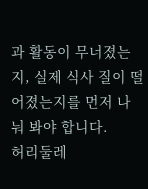과 활동이 무너졌는지, 실제 식사 질이 떨어졌는지를 먼저 나눠 봐야 합니다.
허리둘레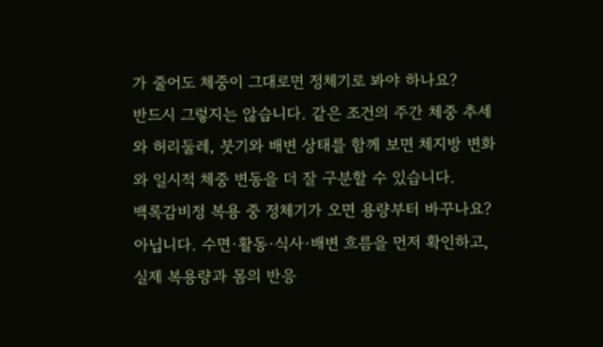가 줄어도 체중이 그대로면 정체기로 봐야 하나요?
반드시 그렇지는 않습니다. 같은 조건의 주간 체중 추세와 허리둘레, 붓기와 배변 상태를 함께 보면 체지방 변화와 일시적 체중 변동을 더 잘 구분할 수 있습니다.
백록감비정 복용 중 정체기가 오면 용량부터 바꾸나요?
아닙니다. 수면·활동·식사·배변 흐름을 먼저 확인하고, 실제 복용량과 몸의 반응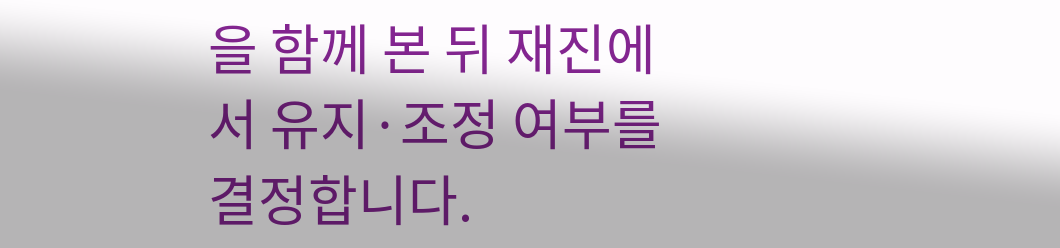을 함께 본 뒤 재진에서 유지·조정 여부를 결정합니다.